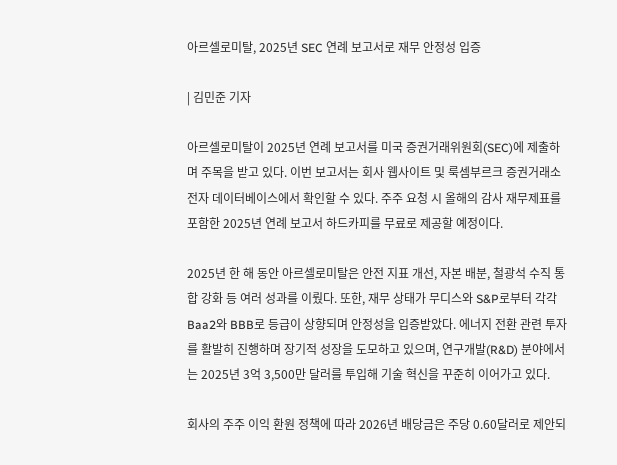아르셀로미탈, 2025년 SEC 연례 보고서로 재무 안정성 입증

| 김민준 기자

아르셀로미탈이 2025년 연례 보고서를 미국 증권거래위원회(SEC)에 제출하며 주목을 받고 있다. 이번 보고서는 회사 웹사이트 및 룩셈부르크 증권거래소 전자 데이터베이스에서 확인할 수 있다. 주주 요청 시 올해의 감사 재무제표를 포함한 2025년 연례 보고서 하드카피를 무료로 제공할 예정이다.

2025년 한 해 동안 아르셀로미탈은 안전 지표 개선, 자본 배분, 철광석 수직 통합 강화 등 여러 성과를 이뤘다. 또한, 재무 상태가 무디스와 S&P로부터 각각 Baa2와 BBB로 등급이 상향되며 안정성을 입증받았다. 에너지 전환 관련 투자를 활발히 진행하며 장기적 성장을 도모하고 있으며, 연구개발(R&D) 분야에서는 2025년 3억 3,500만 달러를 투입해 기술 혁신을 꾸준히 이어가고 있다.

회사의 주주 이익 환원 정책에 따라 2026년 배당금은 주당 0.60달러로 제안되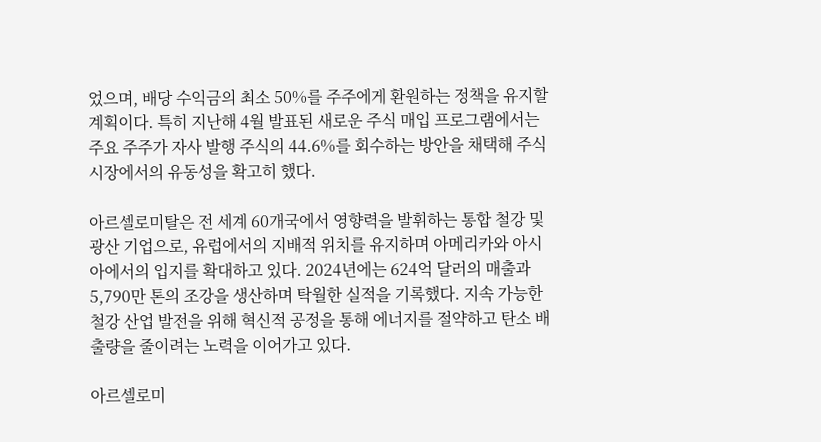었으며, 배당 수익금의 최소 50%를 주주에게 환원하는 정책을 유지할 계획이다. 특히 지난해 4월 발표된 새로운 주식 매입 프로그램에서는 주요 주주가 자사 발행 주식의 44.6%를 회수하는 방안을 채택해 주식 시장에서의 유동성을 확고히 했다.

아르셀로미탈은 전 세계 60개국에서 영향력을 발휘하는 통합 철강 및 광산 기업으로, 유럽에서의 지배적 위치를 유지하며 아메리카와 아시아에서의 입지를 확대하고 있다. 2024년에는 624억 달러의 매출과 5,790만 톤의 조강을 생산하며 탁월한 실적을 기록했다. 지속 가능한 철강 산업 발전을 위해 혁신적 공정을 통해 에너지를 절약하고 탄소 배출량을 줄이려는 노력을 이어가고 있다.

아르셀로미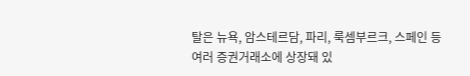탈은 뉴욕, 암스테르담, 파리, 룩셈부르크, 스페인 등 여러 증권거래소에 상장돼 있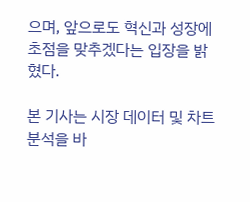으며, 앞으로도 혁신과 성장에 초점을 맞추겠다는 입장을 밝혔다.

본 기사는 시장 데이터 및 차트 분석을 바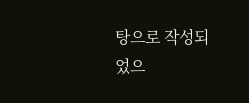탕으로 작성되었으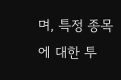며, 특정 종목에 대한 투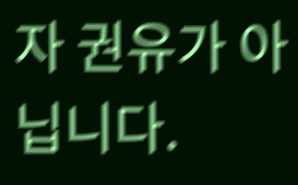자 권유가 아닙니다.